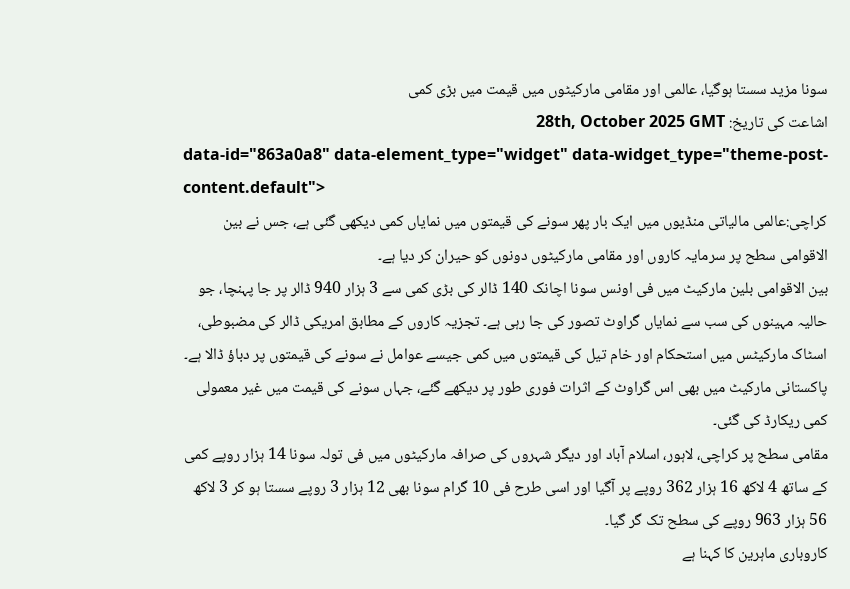سونا مزید سستا ہوگیا، عالمی اور مقامی مارکیٹوں میں قیمت میں بڑی کمی
اشاعت کی تاریخ: 28th, October 2025 GMT
data-id="863a0a8" data-element_type="widget" data-widget_type="theme-post-content.default">
کراچی:عالمی مالیاتی منڈیوں میں ایک بار پھر سونے کی قیمتوں میں نمایاں کمی دیکھی گئی ہے، جس نے بین الاقوامی سطح پر سرمایہ کاروں اور مقامی مارکیٹوں دونوں کو حیران کر دیا ہے۔
بین الاقوامی بلین مارکیٹ میں فی اونس سونا اچانک 140 ڈالر کی بڑی کمی سے 3 ہزار 940 ڈالر پر جا پہنچا، جو حالیہ مہینوں کی سب سے نمایاں گراوٹ تصور کی جا رہی ہے۔ تجزیہ کاروں کے مطابق امریکی ڈالر کی مضبوطی، اسٹاک مارکیٹس میں استحکام اور خام تیل کی قیمتوں میں کمی جیسے عوامل نے سونے کی قیمتوں پر دباؤ ڈالا ہے۔
پاکستانی مارکیٹ میں بھی اس گراوٹ کے اثرات فوری طور پر دیکھے گئے، جہاں سونے کی قیمت میں غیر معمولی کمی ریکارڈ کی گئی۔
مقامی سطح پر کراچی، لاہور، اسلام آباد اور دیگر شہروں کی صرافہ مارکیٹوں میں فی تولہ سونا 14 ہزار روپے کمی کے ساتھ 4 لاکھ 16 ہزار 362 روپے پر آگیا اور اسی طرح فی 10 گرام سونا بھی 12 ہزار 3 روپے سستا ہو کر 3 لاکھ 56 ہزار 963 روپے کی سطح تک گر گیا۔
کاروباری ماہرین کا کہنا ہے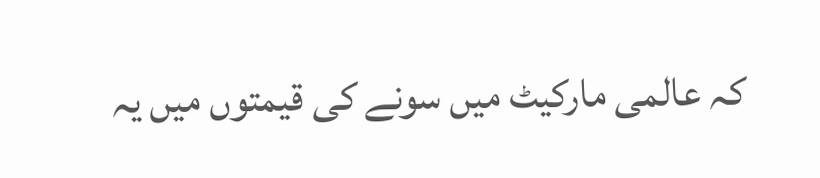کہ عالمی مارکیٹ میں سونے کی قیمتوں میں یہ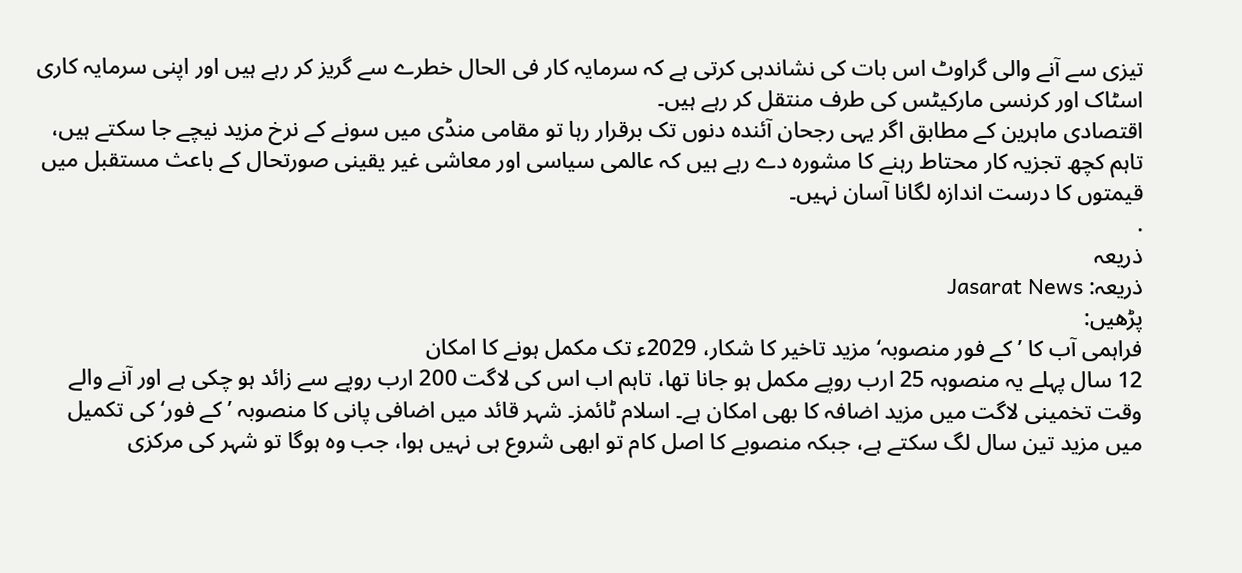تیزی سے آنے والی گراوٹ اس بات کی نشاندہی کرتی ہے کہ سرمایہ کار فی الحال خطرے سے گریز کر رہے ہیں اور اپنی سرمایہ کاری اسٹاک اور کرنسی مارکیٹس کی طرف منتقل کر رہے ہیں۔
اقتصادی ماہرین کے مطابق اگر یہی رجحان آئندہ دنوں تک برقرار رہا تو مقامی منڈی میں سونے کے نرخ مزید نیچے جا سکتے ہیں، تاہم کچھ تجزیہ کار محتاط رہنے کا مشورہ دے رہے ہیں کہ عالمی سیاسی اور معاشی غیر یقینی صورتحال کے باعث مستقبل میں قیمتوں کا درست اندازہ لگانا آسان نہیں۔
.
ذریعہ
ذریعہ: Jasarat News
پڑھیں:
فراہمی آب کا ’کے فور منصوبہ‘ مزید تاخیر کا شکار، 2029ء تک مکمل ہونے کا امکان
12 سال پہلے یہ منصوہہ 25 ارب روپے مکمل ہو جانا تھا، تاہم اب اس کی لاگت 200 ارب روپے سے زائد ہو چکی ہے اور آنے والے وقت تخمینی لاگت میں مزید اضافہ کا بھی امکان ہے۔ اسلام ٹائمز۔ شہر قائد میں اضافی پانی کا منصوبہ ’کے فور‘ کی تکمیل میں مزید تین سال لگ سکتے ہے، جبکہ منصوبے کا اصل کام تو ابھی شروع ہی نہیں ہوا، جب وہ ہوگا تو شہر کی مرکزی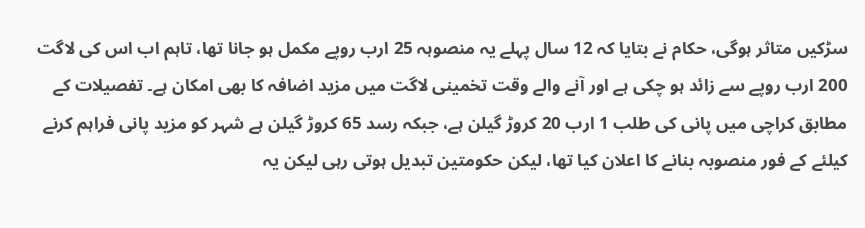سڑکیں متاثر ہوگی، حکام نے بتایا کہ 12 سال پہلے یہ منصوہہ 25 ارب روپے مکمل ہو جانا تھا، تاہم اب اس کی لاگت 200 ارب روپے سے زائد ہو چکی ہے اور آنے والے وقت تخمینی لاگت میں مزید اضافہ کا بھی امکان ہے۔ تفصیلات کے مطابق کراچی میں پانی کی طلب 1 ارب 20 کروڑ گیلن ہے، جبکہ رسد 65 کروڑ گیلن ہے شہر کو مزید پانی فراہم کرنے کیلئے کے فور منصوبہ بنانے کا اعلان کیا تھا، لیکن حکومتین تبدیل ہوتی رہی لیکن یہ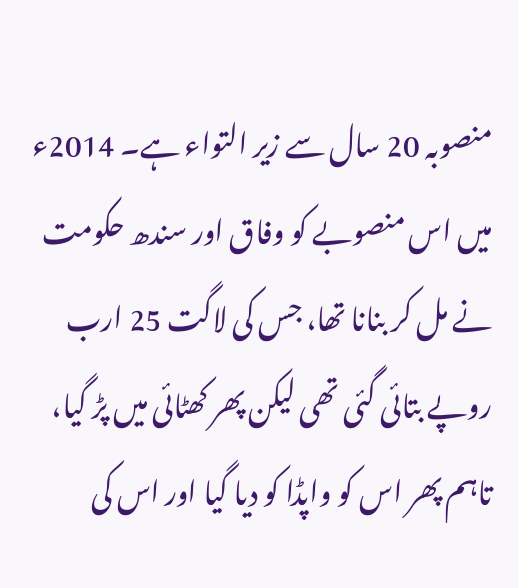منصوبہ 20 سال سے زیر التواء ہے۔ 2014ء میں اس منصوبے کو وفاق اور سندھ حکومت نے مل کر بنانا تھا، جس کی لاگت 25 ارب روپے بتائی گئی تھی لیکن پھر کھٹائی میں پڑ گیا، تاہم پھر اس کو واپڈا کو دیا گیا اور اس کی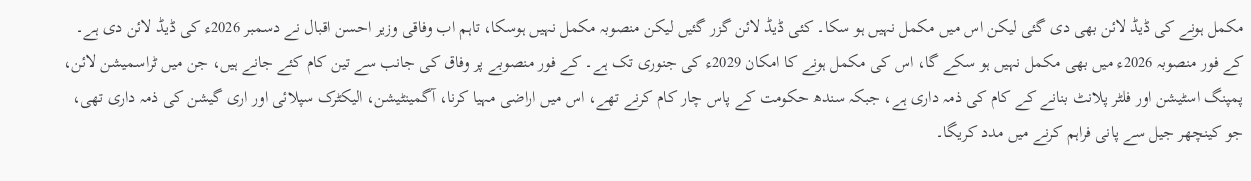مکمل ہونے کی ڈیڈ لائن بھی دی گئی لیکن اس میں مکمل نہیں ہو سکا۔ کئی ڈیڈ لائن گزر گئیں لیکن منصوبہ مکمل نہیں ہوسکا، تاہم اب وفاقی وزیر احسن اقبال نے دسمبر 2026ء کی ڈیڈ لائن دی ہے۔
کے فور منصوبہ 2026ء میں بھی مکمل نہیں ہو سکے گا، اس کی مکمل ہونے کا امکان 2029ء کی جنوری تک ہے۔ کے فور منصوبے پر وفاق کی جانب سے تین کام کئے جانے ہیں، جن میں ٹراسمیشن لائن، پمپنگ اسٹیشن اور فلٹر پلانٹ بنانے کے کام کی ذمہ داری ہے، جبکہ سندھ حکومت کے پاس چار کام کرنے تھے، اس میں اراضی مہیا کرنا، آگمینٹیشن، الیکٹرک سپلائی اور اری گیشن کی ذمہ داری تھی، جو کینچھر جیل سے پانی فراہم کرنے میں مدد کریگا۔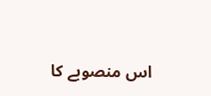اس منصوبے کا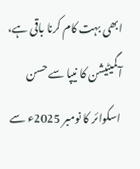ابھی بہت کام کرنا باقی ہے، آگمیٹیشن کا نیپا سے حسن اسکوائر کا نومبر 2025ء سے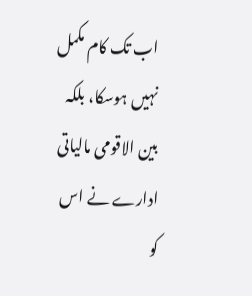اب تک کام مکمل نہیں ہوسکا، بلکہ بین الاقومی مالیاتی ادارے نے اس کو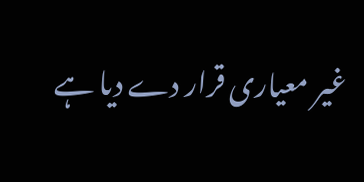غیر معیاری قرار دے دیا ہے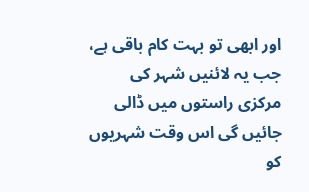اور ابھی تو بہت کام باقی ہے، جب یہ لائنیں شہر کی مرکزی راستوں میں ڈالی جائیں گی اس وقت شہریوں کو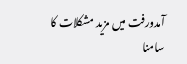آمدورفت میں مزید مشکلات کا سامنا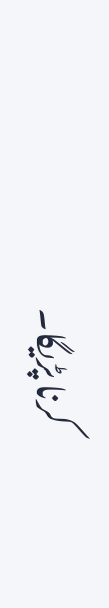کرنا پڑیگا۔